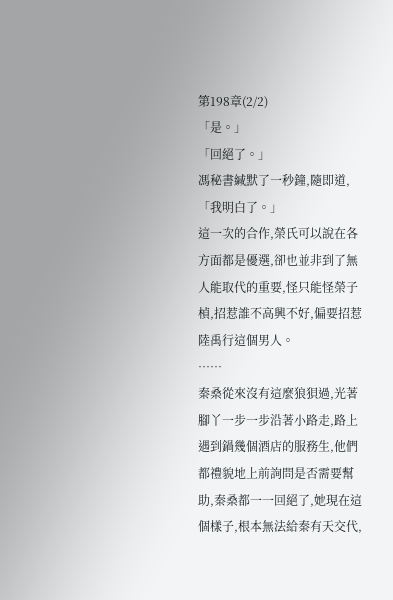第198章(2/2)
「是。」
「回絕了。」
馮秘書緘默了一秒鐘,隨即道,「我明白了。」
這一次的合作,榮氏可以說在各方面都是優選,卻也並非到了無人能取代的重要,怪只能怪榮子楨,招惹誰不高興不好,偏要招惹陸禹行這個男人。
……
秦桑從來沒有這麼狼狽過,光著腳丫一步一步沿著小路走,路上遇到鍋幾個酒店的服務生,他們都禮貌地上前詢問是否需要幫助,秦桑都一一回絕了,她現在這個樣子,根本無法給秦有天交代,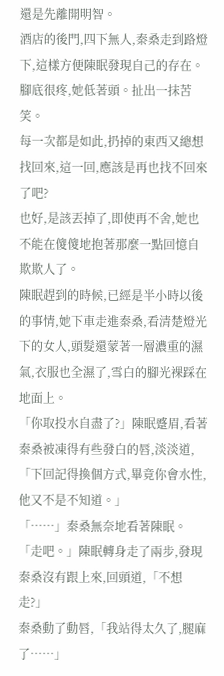還是先離開明智。
酒店的後門,四下無人,秦桑走到路燈下,這樣方便陳眠發現自己的存在。
腳底很疼,她低著頭。扯出一抹苦笑。
每一次都是如此,扔掉的東西又總想找回來,這一回,應該是再也找不回來了吧?
也好,是該丟掉了,即使再不舍,她也不能在傻傻地抱著那麼一點回憶自欺欺人了。
陳眠趕到的時候,已經是半小時以後的事情,她下車走進秦桑,看清楚燈光下的女人,頭髮還蒙著一層濃重的濕氣,衣服也全濕了,雪白的腳光裸踩在地面上。
「你取投水自盡了?」陳眠蹙眉,看著秦桑被凍得有些發白的唇,淡淡道,「下回記得換個方式,畢竟你會水性,他又不是不知道。」
「……」秦桑無奈地看著陳眠。
「走吧。」陳眠轉身走了兩步,發現秦桑沒有跟上來,回頭道,「不想走?」
秦桑動了動唇,「我站得太久了,腿麻了……」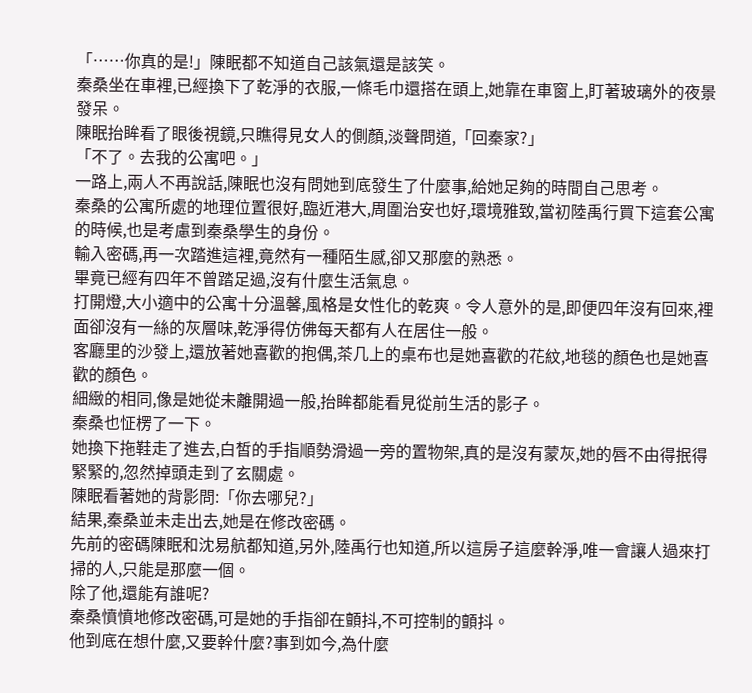「……你真的是!」陳眠都不知道自己該氣還是該笑。
秦桑坐在車裡,已經換下了乾淨的衣服,一條毛巾還搭在頭上,她靠在車窗上,盯著玻璃外的夜景發呆。
陳眠抬眸看了眼後視鏡,只瞧得見女人的側顏,淡聲問道,「回秦家?」
「不了。去我的公寓吧。」
一路上,兩人不再說話,陳眠也沒有問她到底發生了什麼事,給她足夠的時間自己思考。
秦桑的公寓所處的地理位置很好,臨近港大,周圍治安也好,環境雅致,當初陸禹行買下這套公寓的時候,也是考慮到秦桑學生的身份。
輸入密碼,再一次踏進這裡,竟然有一種陌生感,卻又那麼的熟悉。
畢竟已經有四年不曾踏足過,沒有什麼生活氣息。
打開燈,大小適中的公寓十分溫馨,風格是女性化的乾爽。令人意外的是,即便四年沒有回來,裡面卻沒有一絲的灰層味,乾淨得仿佛每天都有人在居住一般。
客廳里的沙發上,還放著她喜歡的抱偶,茶几上的桌布也是她喜歡的花紋,地毯的顏色也是她喜歡的顏色。
細緻的相同,像是她從未離開過一般,抬眸都能看見從前生活的影子。
秦桑也怔楞了一下。
她換下拖鞋走了進去,白皙的手指順勢滑過一旁的置物架,真的是沒有蒙灰,她的唇不由得抿得緊緊的,忽然掉頭走到了玄關處。
陳眠看著她的背影問:「你去哪兒?」
結果,秦桑並未走出去,她是在修改密碼。
先前的密碼陳眠和沈易航都知道,另外,陸禹行也知道,所以這房子這麼幹淨,唯一會讓人過來打掃的人,只能是那麼一個。
除了他,還能有誰呢?
秦桑憤憤地修改密碼,可是她的手指卻在顫抖,不可控制的顫抖。
他到底在想什麼,又要幹什麼?事到如今,為什麼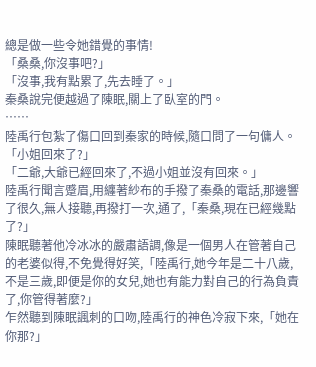總是做一些令她錯覺的事情!
「桑桑,你沒事吧?」
「沒事,我有點累了,先去睡了。」
秦桑說完便越過了陳眠,關上了臥室的門。
……
陸禹行包紮了傷口回到秦家的時候,隨口問了一句傭人。「小姐回來了?」
「二爺,大爺已經回來了,不過小姐並沒有回來。」
陸禹行聞言蹙眉,用纏著紗布的手撥了秦桑的電話,那邊響了很久,無人接聽,再撥打一次,通了,「秦桑,現在已經幾點了?」
陳眠聽著他冷冰冰的嚴肅語調,像是一個男人在管著自己的老婆似得,不免覺得好笑,「陸禹行,她今年是二十八歲,不是三歲,即便是你的女兒,她也有能力對自己的行為負責了,你管得著麼?」
乍然聽到陳眠諷刺的口吻,陸禹行的神色冷寂下來,「她在你那?」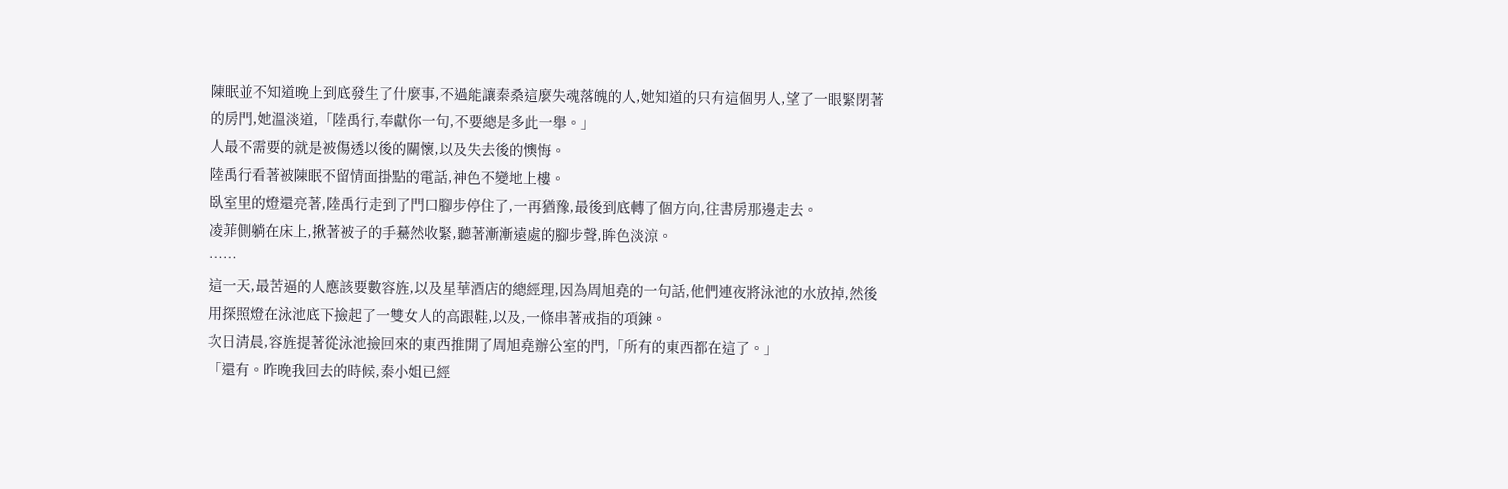陳眠並不知道晚上到底發生了什麼事,不過能讓秦桑這麼失魂落魄的人,她知道的只有這個男人,望了一眼緊閉著的房門,她溫淡道,「陸禹行,奉獻你一句,不要總是多此一舉。」
人最不需要的就是被傷透以後的關懷,以及失去後的懊悔。
陸禹行看著被陳眠不留情面掛點的電話,神色不變地上樓。
臥室里的燈還亮著,陸禹行走到了門口腳步停住了,一再猶豫,最後到底轉了個方向,往書房那邊走去。
凌菲側躺在床上,揪著被子的手驀然收緊,聽著漸漸遠處的腳步聲,眸色淡涼。
……
這一天,最苦逼的人應該要數容旌,以及星華酒店的總經理,因為周旭堯的一句話,他們連夜將泳池的水放掉,然後用探照燈在泳池底下撿起了一雙女人的高跟鞋,以及,一條串著戒指的項鍊。
次日清晨,容旌提著從泳池撿回來的東西推開了周旭堯辦公室的門,「所有的東西都在這了。」
「還有。昨晚我回去的時候,秦小姐已經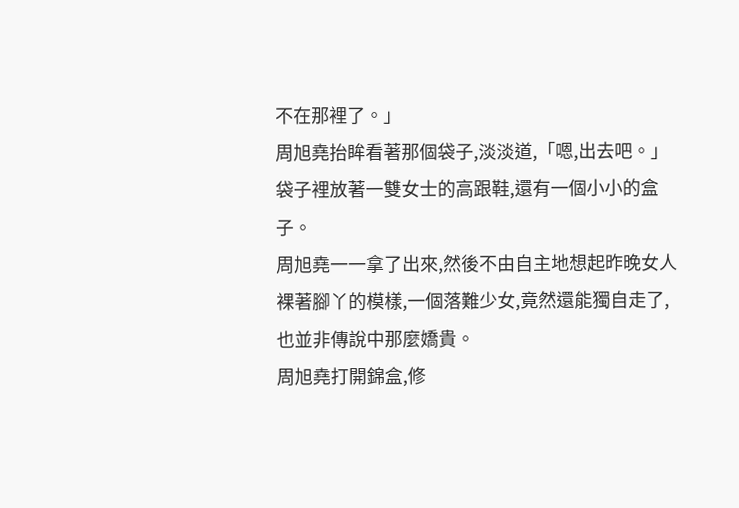不在那裡了。」
周旭堯抬眸看著那個袋子,淡淡道,「嗯,出去吧。」
袋子裡放著一雙女士的高跟鞋,還有一個小小的盒子。
周旭堯一一拿了出來,然後不由自主地想起昨晚女人裸著腳丫的模樣,一個落難少女,竟然還能獨自走了,也並非傳說中那麼嬌貴。
周旭堯打開錦盒,修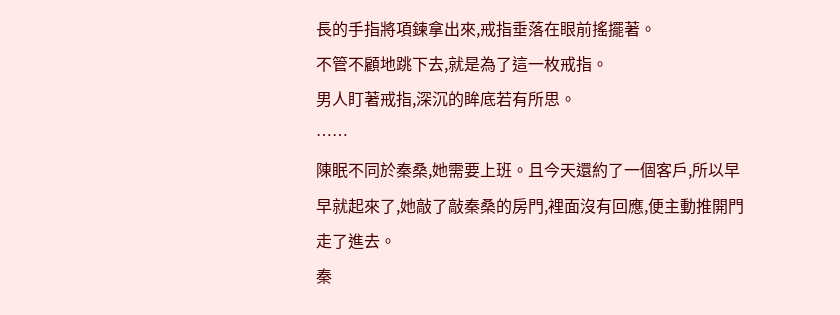長的手指將項鍊拿出來,戒指垂落在眼前搖擺著。
不管不顧地跳下去,就是為了這一枚戒指。
男人盯著戒指,深沉的眸底若有所思。
……
陳眠不同於秦桑,她需要上班。且今天還約了一個客戶,所以早早就起來了,她敲了敲秦桑的房門,裡面沒有回應,便主動推開門走了進去。
秦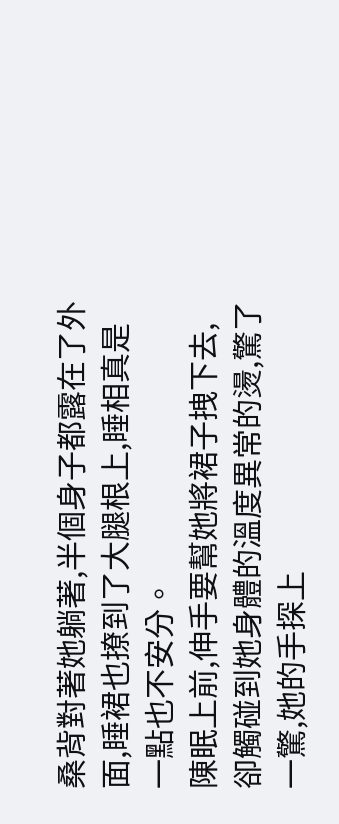桑背對著她躺著,半個身子都露在了外面,睡裙也撩到了大腿根上,睡相真是一點也不安分。
陳眠上前,伸手要幫她將裙子拽下去,卻觸碰到她身體的溫度異常的燙,驚了一驚,她的手探上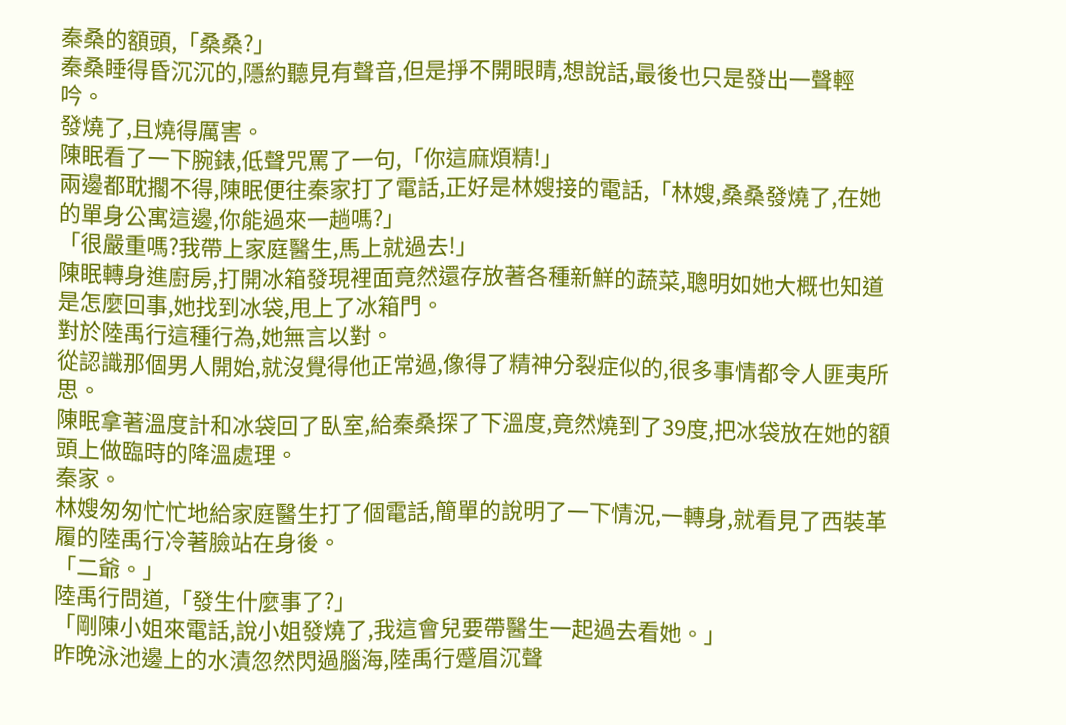秦桑的額頭,「桑桑?」
秦桑睡得昏沉沉的,隱約聽見有聲音,但是掙不開眼睛,想說話,最後也只是發出一聲輕吟。
發燒了,且燒得厲害。
陳眠看了一下腕錶,低聲咒罵了一句,「你這麻煩精!」
兩邊都耽擱不得,陳眠便往秦家打了電話,正好是林嫂接的電話,「林嫂,桑桑發燒了,在她的單身公寓這邊,你能過來一趟嗎?」
「很嚴重嗎?我帶上家庭醫生,馬上就過去!」
陳眠轉身進廚房,打開冰箱發現裡面竟然還存放著各種新鮮的蔬菜,聰明如她大概也知道是怎麼回事,她找到冰袋,甩上了冰箱門。
對於陸禹行這種行為,她無言以對。
從認識那個男人開始,就沒覺得他正常過,像得了精神分裂症似的,很多事情都令人匪夷所思。
陳眠拿著溫度計和冰袋回了臥室,給秦桑探了下溫度,竟然燒到了39度,把冰袋放在她的額頭上做臨時的降溫處理。
秦家。
林嫂匆匆忙忙地給家庭醫生打了個電話,簡單的說明了一下情況,一轉身,就看見了西裝革履的陸禹行冷著臉站在身後。
「二爺。」
陸禹行問道,「發生什麼事了?」
「剛陳小姐來電話,說小姐發燒了,我這會兒要帶醫生一起過去看她。」
昨晚泳池邊上的水漬忽然閃過腦海,陸禹行蹙眉沉聲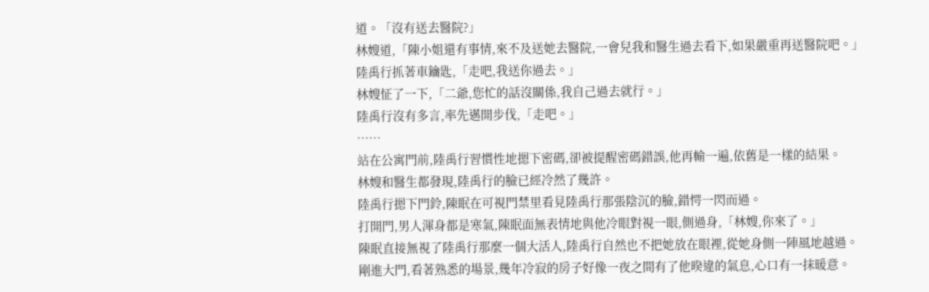道。「沒有送去醫院?」
林嫂道,「陳小姐還有事情,來不及送她去醫院,一會兒我和醫生過去看下,如果嚴重再送醫院吧。」
陸禹行抓著車鑰匙,「走吧,我送你過去。」
林嫂怔了一下,「二爺,您忙的話沒關係,我自己過去就行。」
陸禹行沒有多言,率先邁開步伐,「走吧。」
……
站在公寓門前,陸禹行習慣性地摁下密碼,卻被提醒密碼錯誤,他再輸一遍,依舊是一樣的結果。
林嫂和醫生都發現,陸禹行的臉已經冷然了幾許。
陸禹行摁下門鈴,陳眠在可視門禁里看見陸禹行那張陰沉的臉,錯愕一閃而過。
打開門,男人渾身都是寒氣,陳眠面無表情地與他冷眼對視一眼,側過身,「林嫂,你來了。」
陳眠直接無視了陸禹行那麼一個大活人,陸禹行自然也不把她放在眼裡,從她身側一陣風地越過。
剛進大門,看著熟悉的場景,幾年冷寂的房子好像一夜之間有了他暌違的氣息,心口有一抹暖意。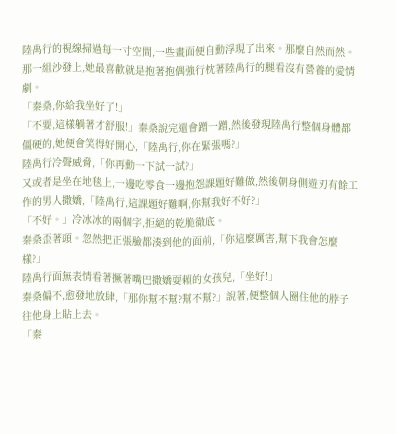陸禹行的視線掃過每一寸空間,一些畫面便自動浮現了出來。那麼自然而然。
那一組沙發上,她最喜歡就是抱著抱偶強行枕著陸禹行的腿看沒有營養的愛情劇。
「秦桑,你給我坐好了!」
「不要,這樣躺著才舒服!」秦桑說完還會蹭一蹭,然後發現陸禹行整個身體都僵硬的,她便會笑得好開心,「陸禹行,你在緊張嗎?」
陸禹行冷聲威脅,「你再動一下試一試?」
又或者是坐在地毯上,一邊吃零食一邊抱怨課題好難做,然後朝身側遊刃有餘工作的男人撒嬌,「陸禹行,這課題好難啊,你幫我好不好?」
「不好。」冷冰冰的兩個字,拒絕的乾脆徹底。
秦桑歪著頭。忽然把正張臉都湊到他的面前,「你這麼厲害,幫下我會怎麼樣?」
陸禹行面無表情看著撅著嘴巴撒嬌耍賴的女孩兒,「坐好!」
秦桑偏不,愈發地放肆,「那你幫不幫?幫不幫?」說著,便整個人圈住他的脖子往他身上貼上去。
「秦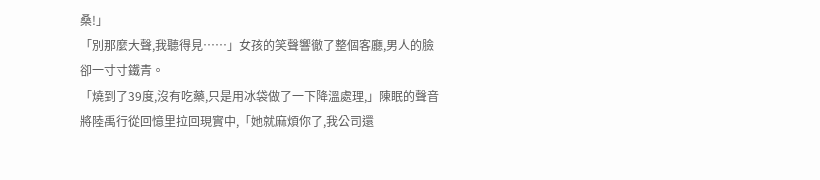桑!」
「別那麼大聲,我聽得見……」女孩的笑聲響徹了整個客廳,男人的臉卻一寸寸鐵青。
「燒到了39度,沒有吃藥,只是用冰袋做了一下降溫處理,」陳眠的聲音將陸禹行從回憶里拉回現實中,「她就麻煩你了,我公司還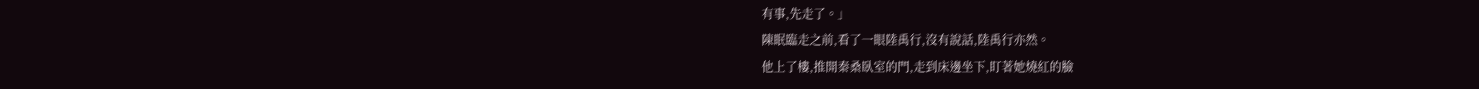有事,先走了。」
陳眠臨走之前,看了一眼陸禹行,沒有說話,陸禹行亦然。
他上了樓,推開秦桑臥室的門,走到床邊坐下,盯著她燒紅的臉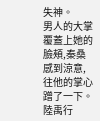失神。
男人的大掌覆蓋上她的臉頰,秦桑感到涼意,往他的掌心蹭了一下。
陸禹行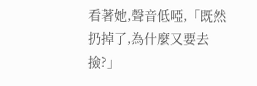看著她,聲音低啞,「既然扔掉了,為什麼又要去撿?」